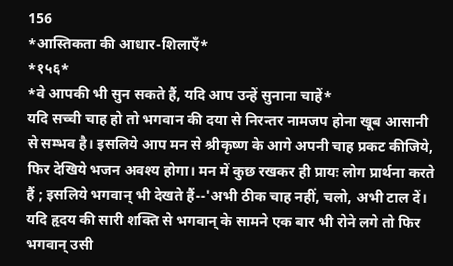156
*आस्तिकता की आधार-शिलाएँ*
*१५६*
*वे आपकी भी सुन सकते हैं, यदि आप उन्हें सुनाना चाहें*
यदि सच्ची चाह हो तो भगवान की दया से निरन्तर नामजप होना खूब आसानी से सम्भव है। इसलिये आप मन से श्रीकृष्ण के आगे अपनी चाह प्रकट कीजिये, फिर देखिये भजन अवश्य होगा। मन में कुछ रखकर ही प्रायः लोग प्रार्थना करते हैं ; इसलिये भगवान् भी देखते हैं--'अभी ठीक चाह नहीं, चलो, अभी टाल दें। यदि हृदय की सारी शक्ति से भगवान् के सामने एक बार भी रोने लगे तो फिर भगवान् उसी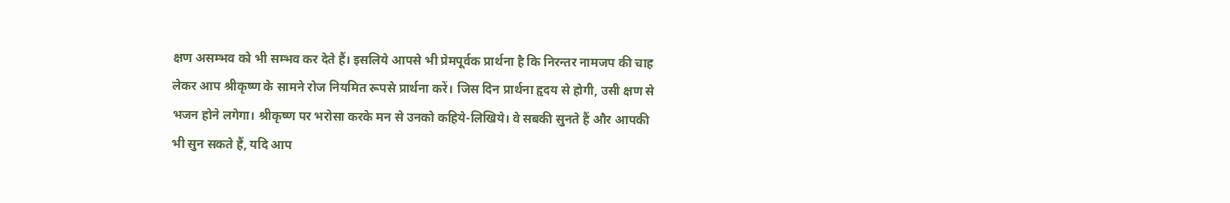क्षण असम्भव को भी सम्भव कर देते हैं। इसलिये आपसे भी प्रेमपूर्वक प्रार्थना है कि निरन्तर नामजप की चाह लेकर आप श्रीकृष्ण के सामने रोज नियमित रूपसे प्रार्थना करें। जिस दिन प्रार्थना हृदय से होगी, उसी क्षण से भजन होने लगेगा। श्रीकृष्ण पर भरोसा करके मन से उनको कहिये-लिखिये। वे सबकी सुनते हैं और आपकी भी सुन सकते हैं, यदि आप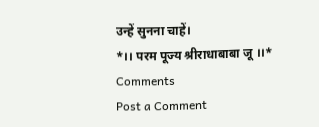उन्हें सुनना चाहें।
*।। परम पूज्य श्रीराधाबाबा जू ।।*
Comments
Post a Comment